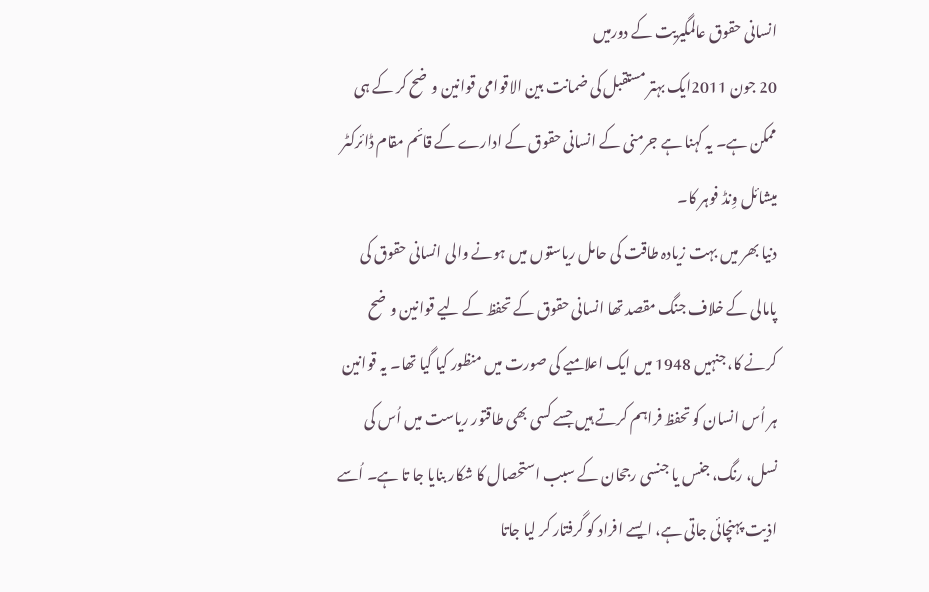انسانی حقوق عالمگیریت کے دورمیں
20 جون 2011ایک بہتر مستقبل کی ضمانت بین الاقوامی قوانین وضح کر کے ہی ممکن ہے۔ یہ کہنا ہے جرمنی کے انسانی حقوق کے ادارے کے قائم مقام ڈائرکٹر میشائل وِنڈ فوہر کا۔
دنیا بھر میں بہت زیادہ طاقت کی حامل ریاستوں میں ہونے والی انسانی حقوق کی پامالی کے خلاف جنگ مقصد تھا انسانی حقوق کے تحفظ کے لیے قوانین وضح کرنے کا، جنہیں 1948 میں ایک اعلامیے کی صورت میں منظور کیا گیا تھا۔ یہ قوانین ہر اُس انسان کو تحفظ فراہم کرتے ہیں جسے کسی بھی طاقتور ریاست میں اُس کی نسل، رنگ، جنس یا جنسی رجحان کے سبب استحصال کا شکار بنایا جا تا ہے۔ اُسے اذیت پہنچائی جاتی ہے، ایسے افراد کو گرفتار کر لیا جاتا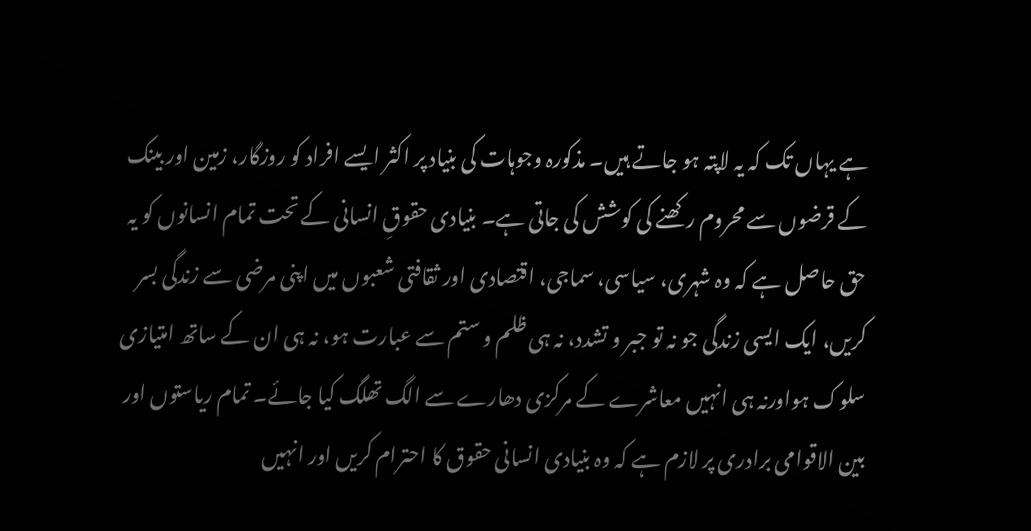ہے یہاں تک کہ یہ لاپتہ ہو جاتے ہیں۔ مذکورہ وجوہات کی بنیاد پر اکثر ایسے افراد کو روزگار، زمین اور بینک کے قرضوں سے محروم رکھنے کی کوشش کی جاتی ہے۔ بنیادی حقوقِ انسانی کے تحت تمام انسانوں کو یہ حق حاصل ہے کہ وہ شہری، سیاسی، سماجی، اقتصادی اور ثقافتی شعبوں میں اپنی مرضی سے زندگی بسر کریں، ایک ایسی زندگی جو نہ تو جبر و تشدد، نہ ہی ظلم و ستم سے عبارت ہو، نہ ہی ان کے ساتھ امتیازی سلوک ہواورنہ ہی انہیں معاشرے کے مرکزی دھارے سے الگ تھلگ کیا جائے۔ تمام ریاستوں اور بین الاقوامی برادری پر لازم ہے کہ وہ بنیادی انسانی حقوق کا احترام کریں اور انہیں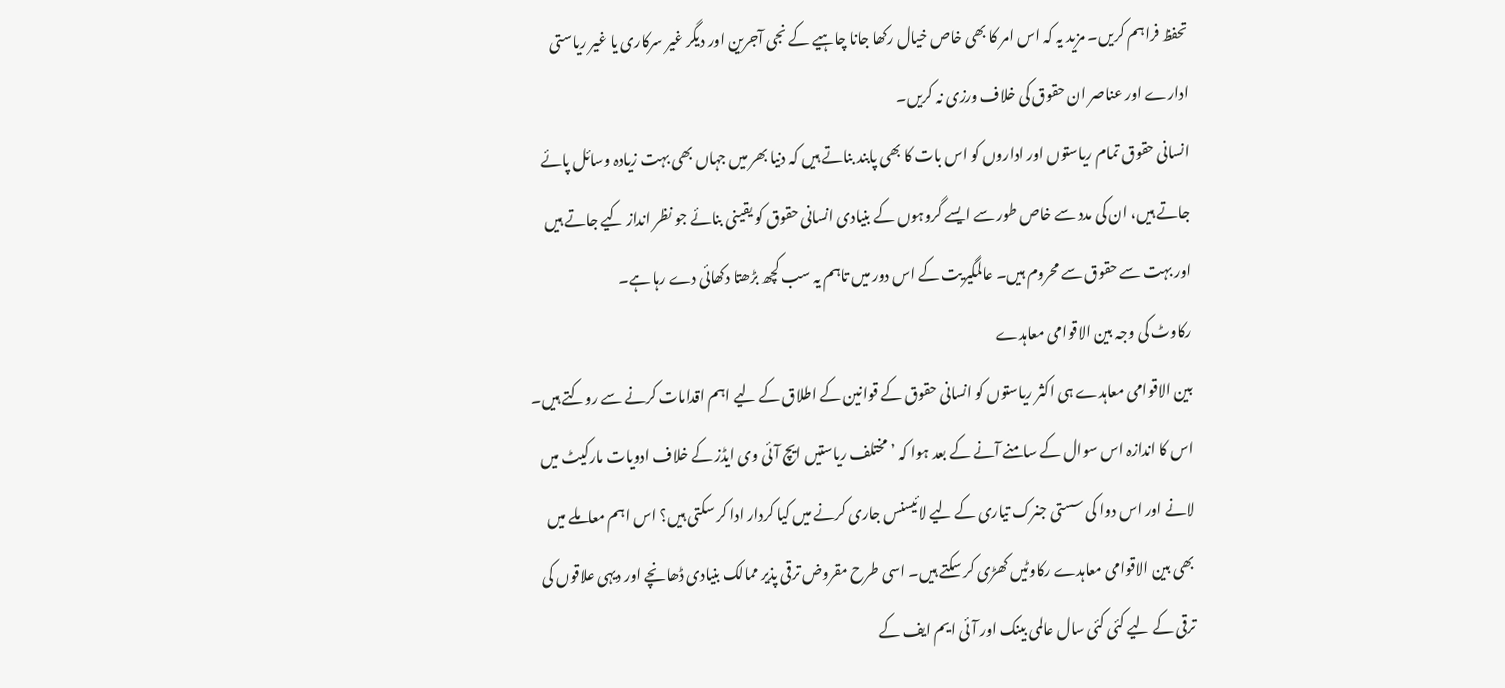تحفظ فراہم کریں۔ مزید یہ کہ اس امر کا بھی خاص خیال رکھا جانا چاہیے کے نجی آجرین اور دیگر غیر سرکاری یا غیر ریاستی ادارے اور عناصر ان حقوق کی خلاف ورزی نہ کریں۔
انسانی حقوق تمام ریاستوں اور اداروں کو اس بات کا بھی پابند بناتے ہیں کہ دنیا بھر میں جہاں بھی بہت زیادہ وسائل پائے جاتے ہیں، ان کی مدد سے خاص طور سے ایسے گروہوں کے بنیادی انسانی حقوق کو یقینی بنائے جو نظر انداز کیے جاتے ہیں اور بہت سے حقوق سے محروم ہیں۔ عالمگیریت کے اس دور میں تاہم یہ سب کچھ بڑھتا دکھائی دے رہا ہے۔
رکاوٹ کی وجہ بین الاقوامی معاہدے
بین الاقوامی معاہدے ہی اکثر ریاستوں کو انسانی حقوق کے قوانین کے اطلاق کے لیے اہم اقدامات کرنے سے روکتے ہیں۔ اس کا اندازہ اس سوال کے سامنے آنے کے بعد ہوا کہ ’ مختلف ریاستیں ایچ آئی وی ایڈز کے خلاف ادویات مارکیٹ میں لانے اور اس دوا کی سستی جنرک تیاری کے لیے لائیسنس جاری کرنے میں کیا کردار ادا کر سکتی ہیں؟ اس اہم معاملے میں بھی بین الاقوامی معاہدے رکاوٹیں کھڑی کر سکتے ہیں۔ اسی طرح مقروض ترقی پذیر ممالک بنیادی ڈھانچے اور دیہی علاقوں کی ترقی کے لیے کئی کئی سال عالمی بینک اور آئی ایم ایف کے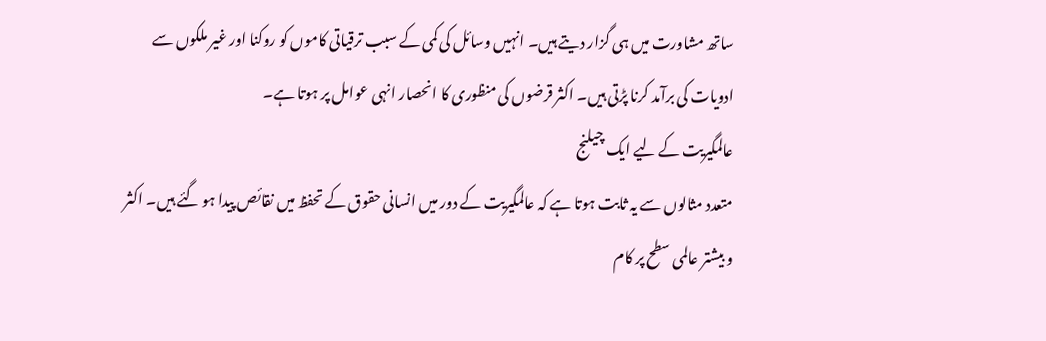ساتھ مشاورت میں ہی گزار دیتے ہیں۔ انہیں وسائل کی کمی کے سبب ترقیاتی کاموں کو روکنا اور غیر ملکوں سے ادویات کی برآمد کرنا پڑتی ہیں۔ اکثر قرضوں کی منظوری کا انحصار انہی عوامل پر ہوتا ہے۔
عالمگیریت کے لیے ایک چیلنج
متعدد مثالوں سے یہ ثابت ہوتا ہے کہ عالمگیریت کے دور میں انسانی حقوق کے تحفظ میں نقائص پیدا ہو گئے ہیں۔ اکثر و بیشتر عالمی سطح پر کام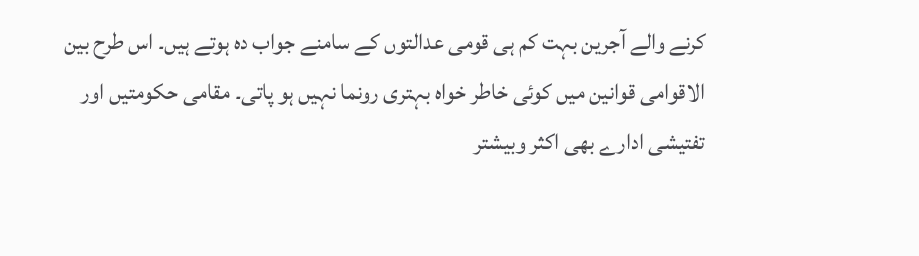کرنے والے آجرین بہت کم ہی قومی عدالتوں کے سامنے جواب دہ ہوتے ہیں۔ اس طرح بین الاقوامی قوانین میں کوئی خاطر خواہ بہتری رونما نہیں ہو پاتی۔ مقامی حکومتیں اور تفتیشی ادارے بھی اکثر وبیشتر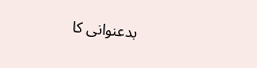بدعنوانی کا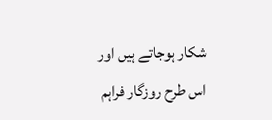شکار ہوجاتے ہیں اور اس طرح روزگار فراہم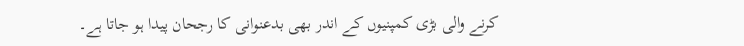کرنے والی بڑی کمپنیوں کے اندر بھی بدعنوانی کا رجحان پیدا ہو جاتا ہے۔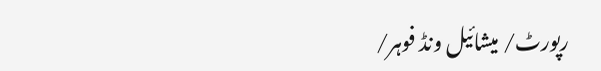رپورٹ/ میشائیل ونڈ فوہر/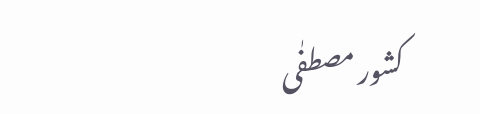کشور مصطفٰی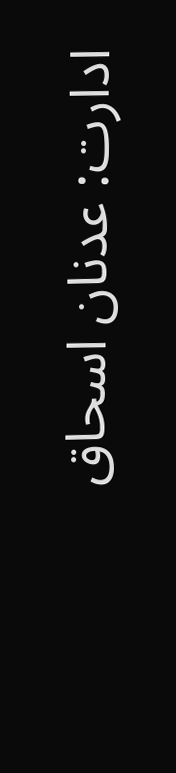ادارت: عدنان اسحاق